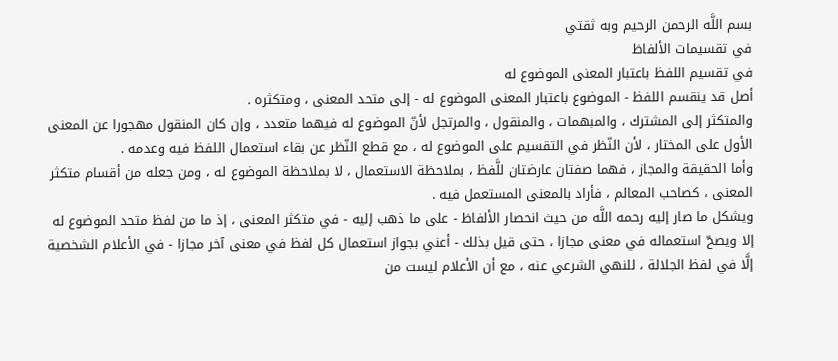بسم اللَّه الرحمن الرحيم وبه ثقتي
في تقسيمات الألفاظ
في تقسيم اللفظ باعتبار المعنى الموضوع له
أصل قد ينقسم اللفظ - الموضوع باعتبار المعنى الموضوع له - إلى متحد المعنى ، ومتكثره .
والمتكثر إلى المشترك ، والمبهمات ، والمنقول ، والمرتجل لأنّ الموضوع له فيهما متعدد ، وإن كان المنقول مهجورا عن المعنى الأول على المختار ، لأن النّظر في التقسيم على الموضوع له ، مع قطع النّظر عن بقاء استعمال اللفظ فيه وعدمه .
وأما الحقيقة والمجاز ، فهما صفتان عارضتان للَّفظ ، بملاحظة الاستعمال ، لا بملاحظة الموضوع له ، ومن جعله من أقسام متكثر المعنى ، كصاحب المعالم ، فأراد بالمعنى المستعمل فيه .
ويشكل ما صار إليه رحمه اللَّه من حيث انحصار الألفاظ - على ما ذهب إليه - في متكثر المعنى ، إذ ما من لفظ متحد الموضوع له إلا ويصحّ استعماله في معنى مجازا ، حتى قيل بذلك - أعني بجواز استعمال كل لفظ في معنى آخر مجازا - في الأعلام الشخصية إلَّا في لفظ الجلالة ، للنهي الشرعي عنه ، مع أن الأعلام ليست من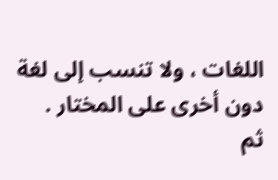اللغات ، ولا تنسب إلى لغة دون أخرى على المختار .
ثم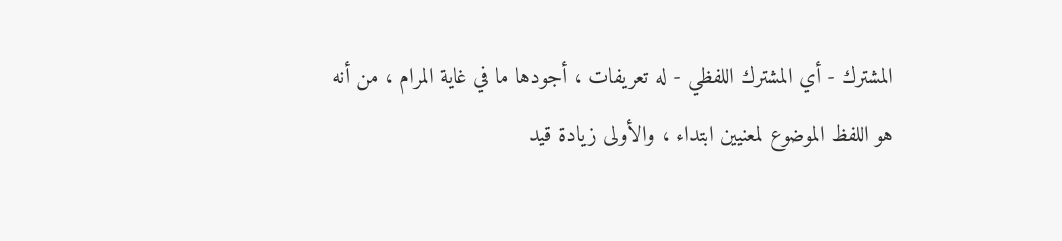المشترك - أي المشترك اللفظي - له تعريفات ، أجودها ما في غاية المرام ، من أنه هو اللفظ الموضوع لمعنيين ابتداء ، والأولى زيادة قيد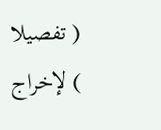( تفصيلا ) لإخراج